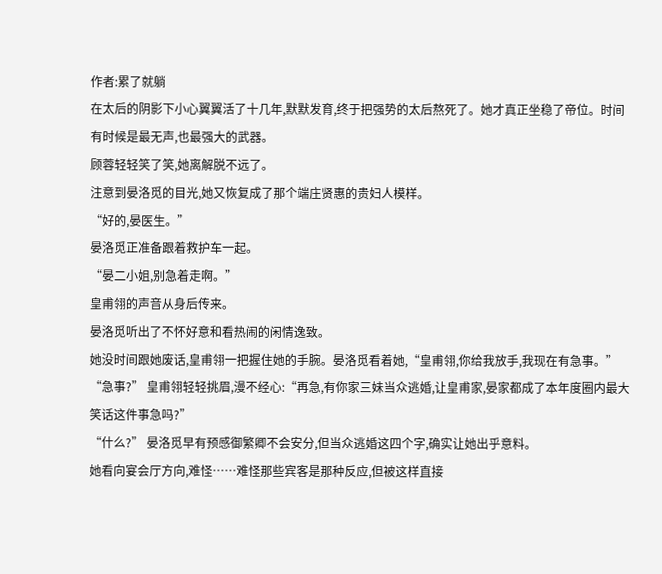作者:累了就躺
在太后的阴影下小心翼翼活了十几年,默默发育,终于把强势的太后熬死了。她才真正坐稳了帝位。时间有时候是最无声,也最强大的武器。
顾蓉轻轻笑了笑,她离解脱不远了。
注意到晏洛觅的目光,她又恢复成了那个端庄贤惠的贵妇人模样。
“好的,晏医生。”
晏洛觅正准备跟着救护车一起。
“晏二小姐,别急着走啊。”
皇甫翎的声音从身后传来。
晏洛觅听出了不怀好意和看热闹的闲情逸致。
她没时间跟她废话,皇甫翎一把握住她的手腕。晏洛觅看着她,“皇甫翎,你给我放手,我现在有急事。”
“急事?” 皇甫翎轻轻挑眉,漫不经心:“再急,有你家三妹当众逃婚,让皇甫家,晏家都成了本年度圈内最大笑话这件事急吗?”
“什么?” 晏洛觅早有预感御繁卿不会安分,但当众逃婚这四个字,确实让她出乎意料。
她看向宴会厅方向,难怪……难怪那些宾客是那种反应,但被这样直接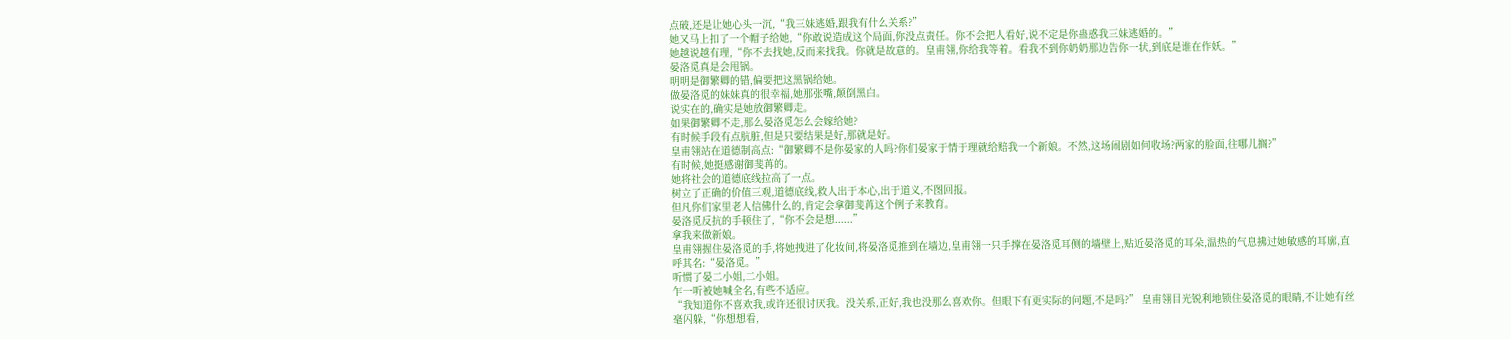点破,还是让她心头一沉,“我三妹逃婚,跟我有什么关系?”
她又马上扣了一个帽子给她,“你敢说造成这个局面,你没点责任。你不会把人看好,说不定是你蛊惑我三妹逃婚的。”
她越说越有理,“你不去找她,反而来找我。你就是故意的。皇甫翎,你给我等着。看我不到你奶奶那边告你一状,到底是谁在作妖。”
晏洛觅真是会甩锅。
明明是御繁卿的错,偏要把这黑锅给她。
做晏洛觅的妹妹真的很幸福,她那张嘴,颠倒黑白。
说实在的,确实是她放御繁卿走。
如果御繁卿不走,那么晏洛觅怎么会嫁给她?
有时候手段有点肮脏,但是只要结果是好,那就是好。
皇甫翎站在道德制高点:“御繁卿不是你晏家的人吗?你们晏家于情于理就给赔我一个新娘。不然,这场闹剧如何收场?两家的脸面,往哪儿搁?”
有时候,她挺感谢御斐苒的。
她将社会的道德底线拉高了一点。
树立了正确的价值三观,道德底线,救人出于本心,出于道义,不图回报。
但凡你们家里老人信佛什么的,肯定会拿御斐苒这个例子来教育。
晏洛觅反抗的手顿住了,“你不会是想......”
拿我来做新娘。
皇甫翎握住晏洛觅的手,将她拽进了化妆间,将晏洛觅推到在墙边,皇甫翎一只手撑在晏洛觅耳侧的墙壁上,贴近晏洛觅的耳朵,温热的气息拂过她敏感的耳廓,直呼其名:“晏洛觅。”
听惯了晏二小姐,二小姐。
乍一听被她喊全名,有些不适应。
“我知道你不喜欢我,或许还很讨厌我。没关系,正好,我也没那么喜欢你。但眼下有更实际的问题,不是吗?” 皇甫翎目光锐利地锁住晏洛觅的眼睛,不让她有丝毫闪躲,“你想想看,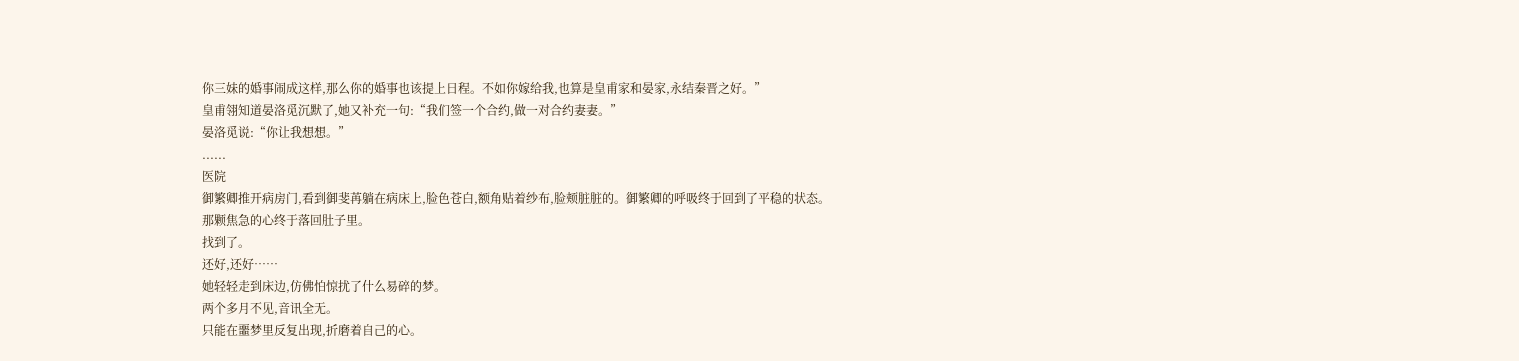你三妹的婚事闹成这样,那么你的婚事也该提上日程。不如你嫁给我,也算是皇甫家和晏家,永结秦晋之好。”
皇甫翎知道晏洛觅沉默了,她又补充一句:“我们签一个合约,做一对合约妻妻。”
晏洛觅说:“你让我想想。”
......
医院
御繁卿推开病房门,看到御斐苒躺在病床上,脸色苍白,额角贴着纱布,脸颊脏脏的。御繁卿的呼吸终于回到了平稳的状态。
那颗焦急的心终于落回肚子里。
找到了。
还好,还好……
她轻轻走到床边,仿佛怕惊扰了什么易碎的梦。
两个多月不见,音讯全无。
只能在噩梦里反复出现,折磨着自己的心。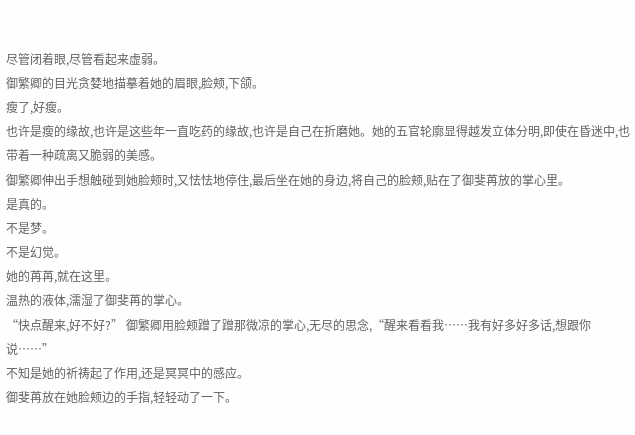尽管闭着眼,尽管看起来虚弱。
御繁卿的目光贪婪地描摹着她的眉眼,脸颊,下颌。
瘦了,好瘦。
也许是瘦的缘故,也许是这些年一直吃药的缘故,也许是自己在折磨她。她的五官轮廓显得越发立体分明,即使在昏迷中,也带着一种疏离又脆弱的美感。
御繁卿伸出手想触碰到她脸颊时,又怯怯地停住,最后坐在她的身边,将自己的脸颊,贴在了御斐苒放的掌心里。
是真的。
不是梦。
不是幻觉。
她的苒苒,就在这里。
温热的液体,濡湿了御斐苒的掌心。
“快点醒来,好不好?” 御繁卿用脸颊蹭了蹭那微凉的掌心,无尽的思念,“醒来看看我……我有好多好多话,想跟你说……”
不知是她的祈祷起了作用,还是冥冥中的感应。
御斐苒放在她脸颊边的手指,轻轻动了一下。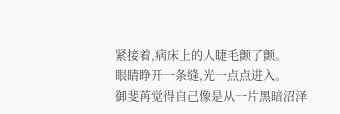紧接着,病床上的人睫毛颤了颤。
眼睛睁开一条缝,光一点点进入。
御斐苒觉得自己像是从一片黑暗沼泽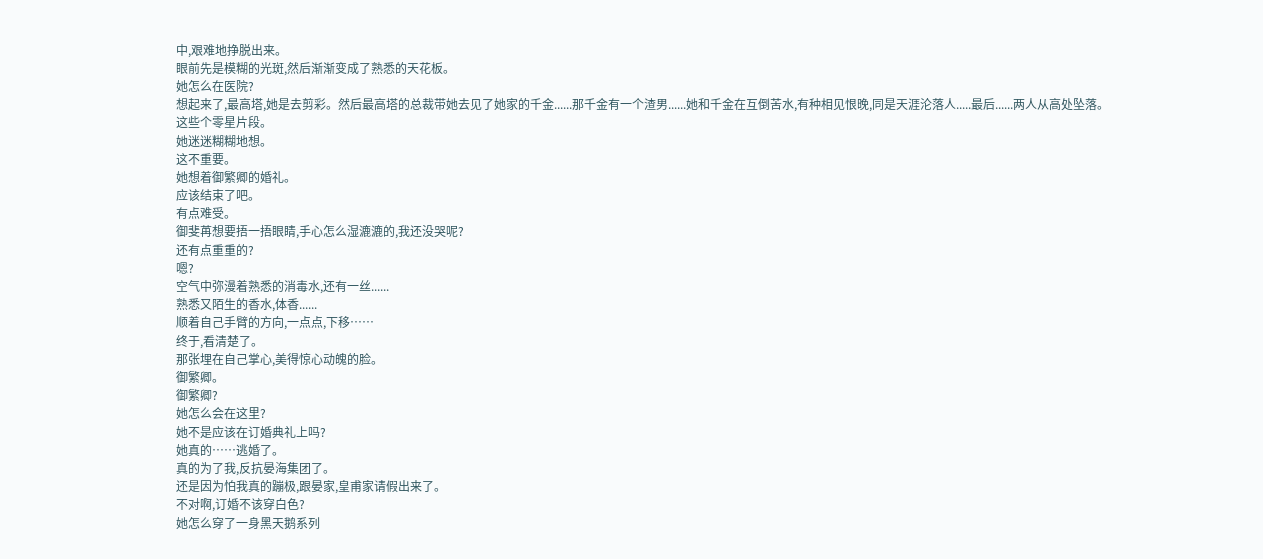中,艰难地挣脱出来。
眼前先是模糊的光斑,然后渐渐变成了熟悉的天花板。
她怎么在医院?
想起来了,最高塔,她是去剪彩。然后最高塔的总裁带她去见了她家的千金......那千金有一个渣男......她和千金在互倒苦水,有种相见恨晚,同是天涯沦落人.....最后......两人从高处坠落。
这些个零星片段。
她迷迷糊糊地想。
这不重要。
她想着御繁卿的婚礼。
应该结束了吧。
有点难受。
御斐苒想要捂一捂眼睛,手心怎么湿漉漉的,我还没哭呢?
还有点重重的?
嗯?
空气中弥漫着熟悉的消毒水,还有一丝......
熟悉又陌生的香水,体香......
顺着自己手臂的方向,一点点,下移……
终于,看清楚了。
那张埋在自己掌心,美得惊心动魄的脸。
御繁卿。
御繁卿?
她怎么会在这里?
她不是应该在订婚典礼上吗?
她真的……逃婚了。
真的为了我,反抗晏海集团了。
还是因为怕我真的蹦极,跟晏家,皇甫家请假出来了。
不对啊,订婚不该穿白色?
她怎么穿了一身黑天鹅系列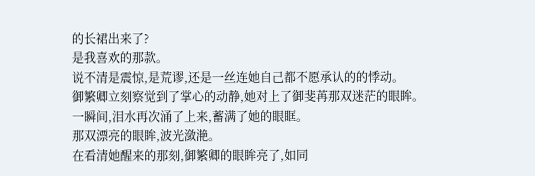的长裙出来了?
是我喜欢的那款。
说不清是震惊,是荒谬,还是一丝连她自己都不愿承认的的悸动。
御繁卿立刻察觉到了掌心的动静,她对上了御斐苒那双迷茫的眼眸。
一瞬间,泪水再次涌了上来,蓄满了她的眼眶。
那双漂亮的眼眸,波光潋滟。
在看清她醒来的那刻,御繁卿的眼眸亮了,如同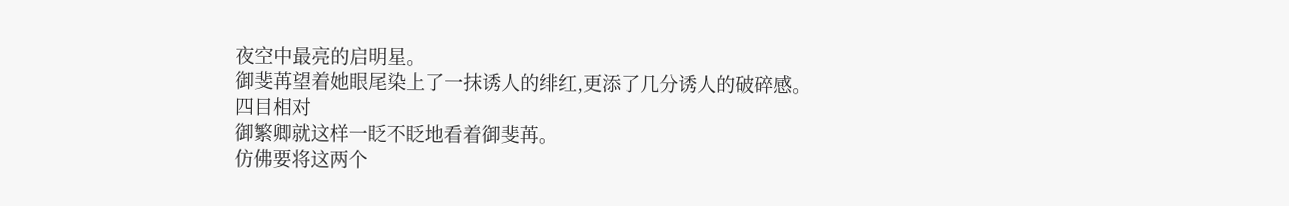夜空中最亮的启明星。
御斐苒望着她眼尾染上了一抹诱人的绯红,更添了几分诱人的破碎感。
四目相对
御繁卿就这样一眨不眨地看着御斐苒。
仿佛要将这两个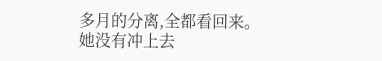多月的分离,全都看回来。
她没有冲上去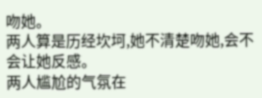吻她。
两人算是历经坎坷,她不清楚吻她,会不会让她反感。
两人尴尬的气氛在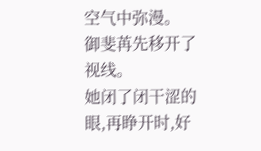空气中弥漫。
御斐苒先移开了视线。
她闭了闭干涩的眼,再睁开时,好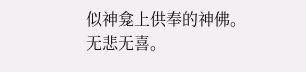似神龛上供奉的神佛。
无悲无喜。